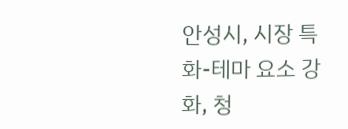안성시, 시장 특화-테마 요소 강화, 청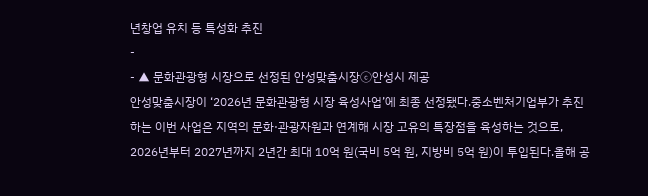년창업 유치 등 특성화 추진
-
- ▲ 문화관광형 시장으로 선정된 안성맞춤시장ⓒ안성시 제공
안성맞춤시장이 ‘2026년 문화관광형 시장 육성사업’에 최종 선정됐다.중소벤처기업부가 추진하는 이번 사업은 지역의 문화·관광자원과 연계해 시장 고유의 특장점을 육성하는 것으로, 2026년부터 2027년까지 2년간 최대 10억 원(국비 5억 원, 지방비 5억 원)이 투입된다.올해 공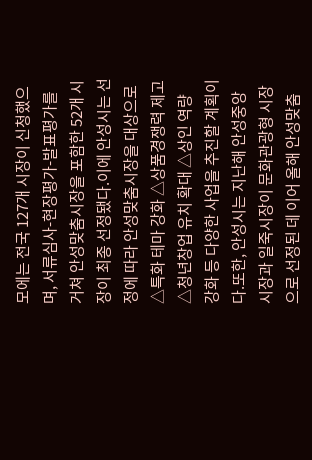모에는 전국 127개 시장이 신청했으며, 서류심사-현장평가-발표평가를 거쳐 안성맞춤시장을 포함한 52개 시장이 최종 선정됐다.이에 안성시는 선정에 따라 안성맞춤시장을 대상으로 △특화 테마 강화 △상품경쟁력 제고 △청년창업 유치 확대 △상인 역량 강화 등 다양한 사업을 추진할 계획이다.또한, 안성시는 지난해 안성중앙시장과 일죽시장이 문화관광형 시장으로 선정된 데 이어 올해 안성맞춤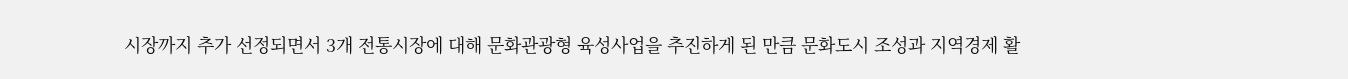시장까지 추가 선정되면서 3개 전통시장에 대해 문화관광형 육성사업을 추진하게 된 만큼 문화도시 조성과 지역경제 활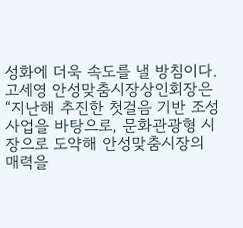성화에 더욱 속도를 낼 방침이다.고세영 안성맞춤시장상인회장은 “지난해 추진한 첫걸음 기반 조성사업을 바탕으로, 문화관광형 시장으로 도약해 안성맞춤시장의 매력을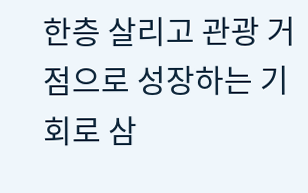한층 살리고 관광 거점으로 성장하는 기회로 삼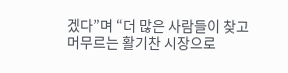겠다”며 “더 많은 사람들이 찾고 머무르는 활기찬 시장으로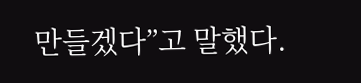만들겠다”고 말했다.